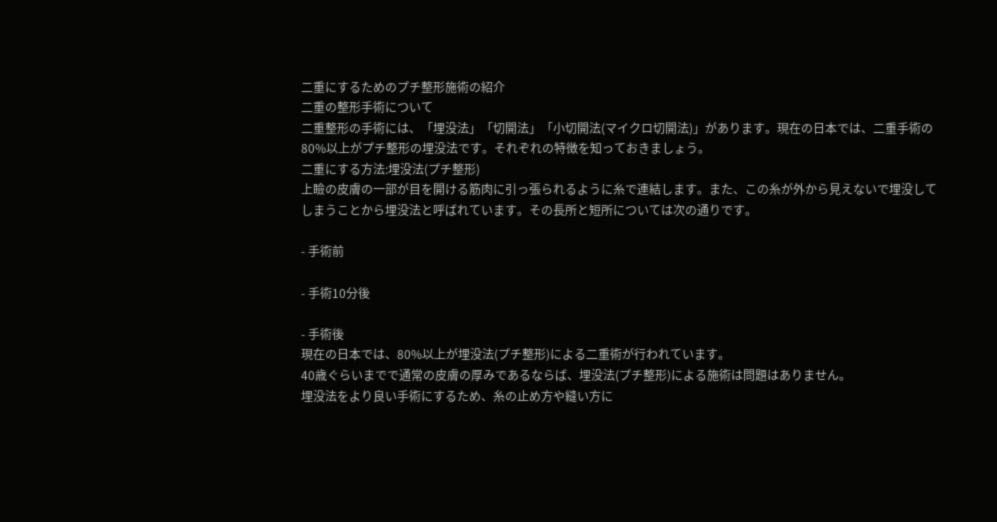二重にするためのプチ整形施術の紹介
二重の整形手術について
二重整形の手術には、「埋没法」「切開法」「小切開法(マイクロ切開法)」があります。現在の日本では、二重手術の80%以上がプチ整形の埋没法です。それぞれの特徴を知っておきましょう。
二重にする方法:埋没法(プチ整形)
上瞼の皮膚の一部が目を開ける筋肉に引っ張られるように糸で連結します。また、この糸が外から見えないで埋没してしまうことから埋没法と呼ばれています。その長所と短所については次の通りです。

- 手術前

- 手術10分後

- 手術後
現在の日本では、80%以上が埋没法(プチ整形)による二重術が行われています。
40歳ぐらいまでで通常の皮膚の厚みであるならば、埋没法(プチ整形)による施術は問題はありません。
埋没法をより良い手術にするため、糸の止め方や縫い方に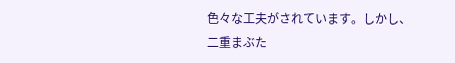色々な工夫がされています。しかし、二重まぶた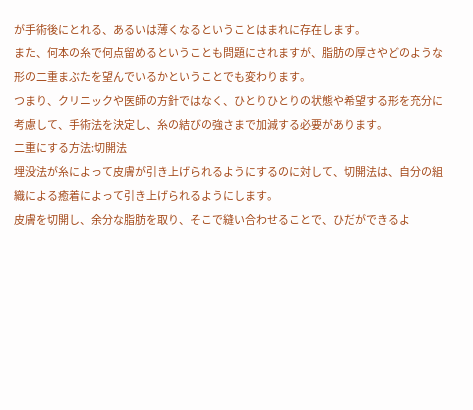が手術後にとれる、あるいは薄くなるということはまれに存在します。
また、何本の糸で何点留めるということも問題にされますが、脂肪の厚さやどのような形の二重まぶたを望んでいるかということでも変わります。
つまり、クリニックや医師の方針ではなく、ひとりひとりの状態や希望する形を充分に考慮して、手術法を決定し、糸の結びの強さまで加減する必要があります。
二重にする方法:切開法
埋没法が糸によって皮膚が引き上げられるようにするのに対して、切開法は、自分の組織による癒着によって引き上げられるようにします。
皮膚を切開し、余分な脂肪を取り、そこで縫い合わせることで、ひだができるよ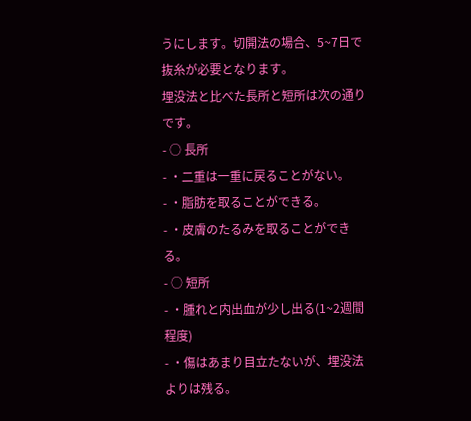うにします。切開法の場合、5~7日で抜糸が必要となります。
埋没法と比べた長所と短所は次の通りです。
- ○ 長所
- ・二重は一重に戻ることがない。
- ・脂肪を取ることができる。
- ・皮膚のたるみを取ることができる。
- ○ 短所
- ・腫れと内出血が少し出る(1~2週間程度)
- ・傷はあまり目立たないが、埋没法よりは残る。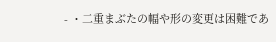- ・二重まぶたの幅や形の変更は困難であ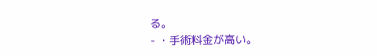る。
- ・手術料金が高い。